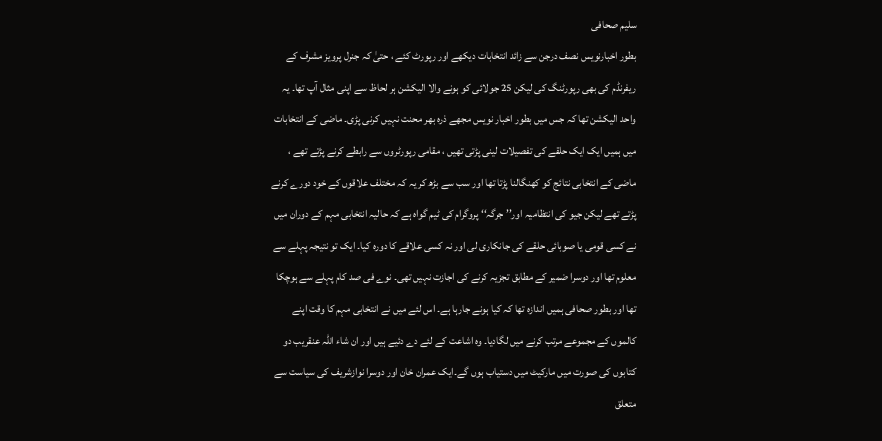سلیم صحافی
بطور اخبارنویس نصف درجن سے زائد انتخابات دیکھے اور رپورٹ کئے ، حتیٰ کہ جنرل پرویز مشرف کے ریفرنڈم کی بھی رپورٹنگ کی لیکن 25 جولائی کو ہونے والا الیکشن ہر لحاظ سے اپنی مثال آپ تھا۔ یہ واحد الیکشن تھا کہ جس میں بطور اخبار نویس مجھے ذرہ بھر محنت نہیں کرنی پڑی۔ ماضی کے انتخابات میں ہمیں ایک ایک حلقے کی تفصیلات لینی پڑتی تھیں ، مقامی رپورٹروں سے رابطے کرنے پڑتے تھے ، ماضی کے انتخابی نتائج کو کھنگالنا پڑتا تھا اور سب سے بڑھ کر یہ کہ مختلف علاقوں کے خود دورے کرنے پڑتے تھے لیکن جیو کی انتظامیہ اور’’ جرگہ‘‘ پروگرام کی ٹیم گواہ ہے کہ حالیہ انتخابی مہم کے دوران میں نے کسی قومی یا صوبائی حلقے کی جانکاری لی اور نہ کسی علاقے کا دورہ کیا۔ ایک تو نتیجہ پہلے سے معلوم تھا اور دوسرا ضمیر کے مطابق تجزیہ کرنے کی اجازت نہیں تھی۔ نوے فی صد کام پہلے سے ہوچکا تھا اور بطور صحافی ہمیں اندازہ تھا کہ کیا ہونے جارہا ہے۔ اس لئے میں نے انتخابی مہم کا وقت اپنے کالموں کے مجموعے مرتب کرنے میں لگادیا۔ وہ اشاعت کے لئے دے دئیے ہیں اور ان شاء اللہ عنقریب دو کتابوں کی صورت میں مارکیٹ میں دستیاب ہوں گے۔ایک عمران خان اور دوسرا نوازشریف کی سیاست سے متعلق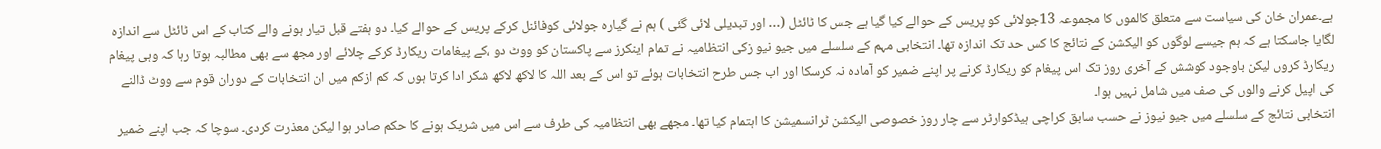ہے۔عمران خان کی سیاست سے متعلق کالموں کا مجموعہ 13جولائی کو پریس کے حوالے کیا گیا ہے جس کا ٹائٹل (… اور تبدیلی لائی گئی ) ہم نے گیارہ جولائی کوفائنل کرکے پریس کے حوالے کیا۔ دو ہفتے قبل تیار ہونے والے کتاب کے اس ٹائٹل سے اندازہ لگایا جاسکتا ہے کہ ہم جیسے لوگوں کو الیکشن کے نتائج کا کس حد تک اندازہ تھا۔ انتخابی مہم کے سلسلے میں جیو نیو زکی انتظامیہ نے تمام اینکرز سے پاکستان کو ووٹ دو ،کے پیغامات ریکارڈ کرکے چلائے اور مجھ سے بھی مطالبہ ہوتا رہا کہ وہی پیغام ریکارڈ کروں لیکن باوجود کوشش کے آخری روز تک اس پیغام کو ریکارڈ کرنے پر اپنے ضمیر کو آمادہ نہ کرسکا اور اب جس طرح انتخابات ہوئے تو اس کے بعد اللہ کا لاکھ لاکھ شکر ادا کرتا ہوں کہ کم ازکم میں ان انتخابات کے دوران قوم سے ووٹ ڈالنے کی اپیل کرنے والوں کی صف میں شامل نہیں ہوا۔
انتخابی نتائج کے سلسلے میں جیو نیوز نے حسب سابق کراچی ہیڈکوارٹر سے چار روز خصوصی الیکشن ٹرانسمیشن کا اہتمام کیا تھا۔ مجھے بھی انتظامیہ کی طرف سے اس میں شریک ہونے کا حکم صادر ہوا لیکن معذرت کردی۔ سوچا کہ جب اپنے ضمیر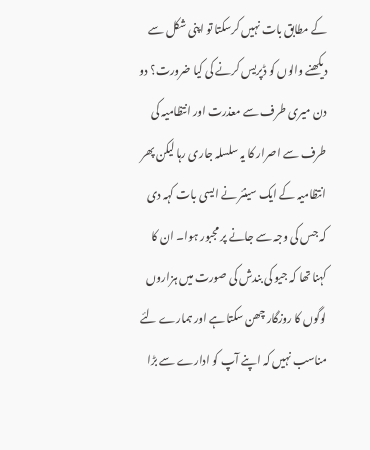کے مطابق بات نہیں کرسکتا تو اپنی شکل سے دیکھنے والوں کو ڈپریس کرنے کی کیا ضرورت؟ دو دن میری طرف سے معذرت اور انتظامیہ کی طرف سے اصرار کا یہ سلسلہ جاری رہا لیکن پھر انتظامیہ کے ایک سینئر نے ایسی بات کہہ دی کہ جس کی وجہ سے جانے پر مجبور ہوا۔ ان کا کہنا تھا کہ جیو کی بندش کی صورت میں ہزاروں لوگوں کا روزگار چھن سکتا ہے اور ہمارے لئے مناسب نہیں کہ اپنے آپ کو ادارے سے بڑا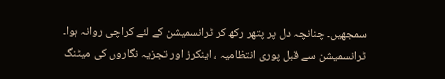سمجھیں۔ چنانچہ دل پر پتھر رکھ کر ٹرانسمیشن کے لئے کراچی روانہ ہوا۔ ٹرانسمیشن سے قبل پوری انتظامیہ ، اینکرز اور تجزیہ نگاروں کی میٹنگ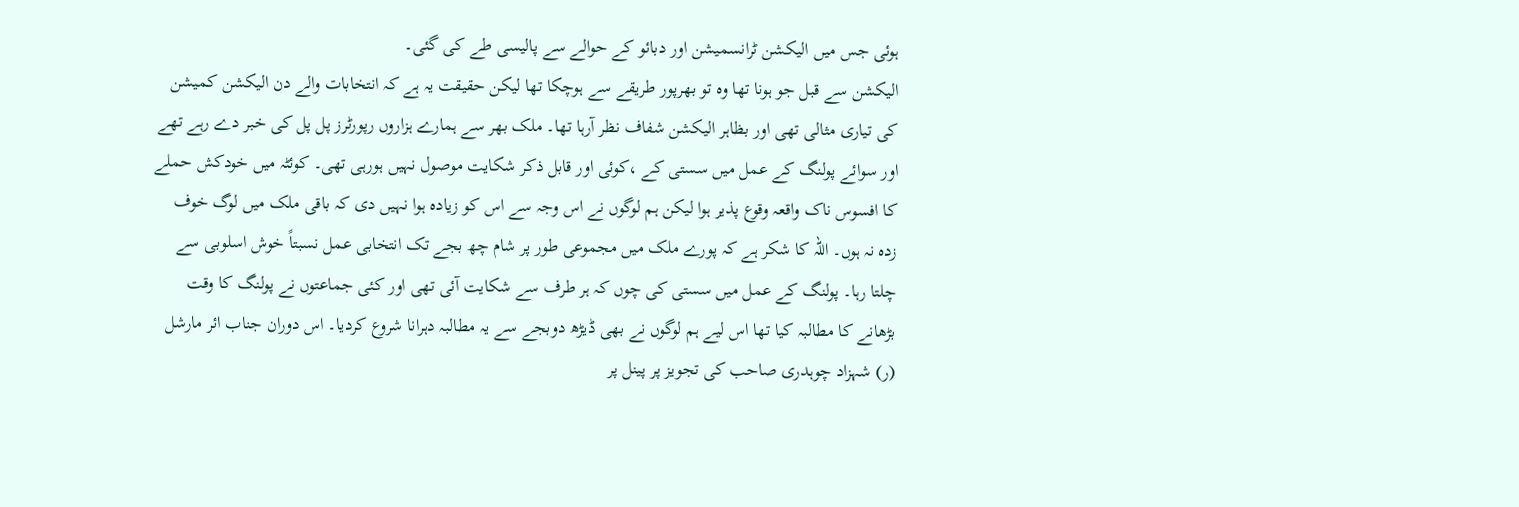ہوئی جس میں الیکشن ٹرانسمیشن اور دبائو کے حوالے سے پالیسی طے کی گئی۔
الیکشن سے قبل جو ہونا تھا وہ تو بھرپور طریقے سے ہوچکا تھا لیکن حقیقت یہ ہے کہ انتخابات والے دن الیکشن کمیشن کی تیاری مثالی تھی اور بظاہر الیکشن شفاف نظر آرہا تھا۔ ملک بھر سے ہمارے ہزاروں رپورٹرز پل پل کی خبر دے رہے تھے اور سوائے پولنگ کے عمل میں سستی کے ،کوئی اور قابل ذکر شکایت موصول نہیں ہورہی تھی۔ کوئٹہ میں خودکش حملے کا افسوس ناک واقعہ وقوع پذیر ہوا لیکن ہم لوگوں نے اس وجہ سے اس کو زیادہ ہوا نہیں دی کہ باقی ملک میں لوگ خوف زدہ نہ ہوں۔ اللہ کا شکر ہے کہ پورے ملک میں مجموعی طور پر شام چھ بجے تک انتخابی عمل نسبتاً خوش اسلوبی سے چلتا رہا۔ پولنگ کے عمل میں سستی کی چوں کہ ہر طرف سے شکایت آئی تھی اور کئی جماعتوں نے پولنگ کا وقت بڑھانے کا مطالبہ کیا تھا اس لیے ہم لوگوں نے بھی ڈیڑھ دوبجے سے یہ مطالبہ دہرانا شروع کردیا۔ اس دوران جناب ائر مارشل (ر) شہزاد چوہدری صاحب کی تجویز پر پینل پر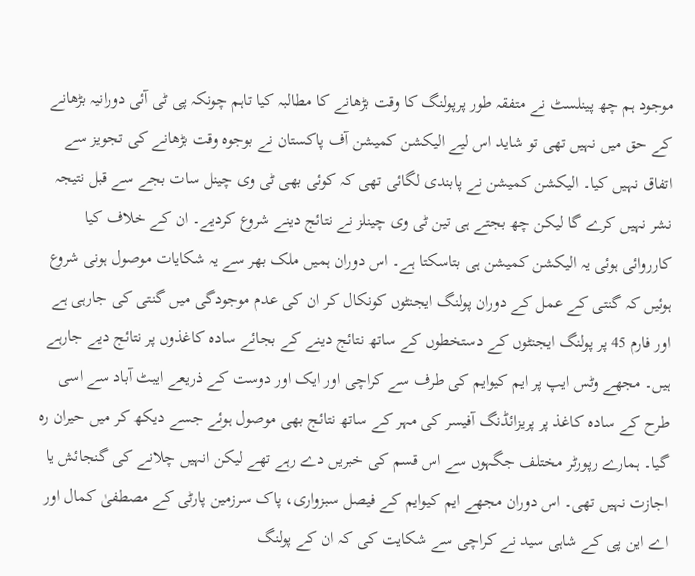موجود ہم چھ پینلسٹ نے متفقہ طور پرپولنگ کا وقت بڑھانے کا مطالبہ کیا تاہم چونکہ پی ٹی آئی دورانیہ بڑھانے کے حق میں نہیں تھی تو شاید اس لیے الیکشن کمیشن آف پاکستان نے بوجوہ وقت بڑھانے کی تجویز سے اتفاق نہیں کیا۔ الیکشن کمیشن نے پابندی لگائی تھی کہ کوئی بھی ٹی وی چینل سات بجے سے قبل نتیجہ نشر نہیں کرے گا لیکن چھ بجتے ہی تین ٹی وی چینلز نے نتائج دینے شروع کردیے۔ ان کے خلاف کیا کارروائی ہوئی یہ الیکشن کمیشن ہی بتاسکتا ہے۔ اس دوران ہمیں ملک بھر سے یہ شکایات موصول ہونی شروع ہوئیں کہ گنتی کے عمل کے دوران پولنگ ایجنٹوں کونکال کر ان کی عدم موجودگی میں گنتی کی جارہی ہے اور فارم 45 پر پولنگ ایجنٹوں کے دستخطوں کے ساتھ نتائج دینے کے بجائے سادہ کاغذوں پر نتائج دیے جارہے ہیں۔ مجھے وٹس ایپ پر ایم کیوایم کی طرف سے کراچی اور ایک اور دوست کے ذریعے ایبٹ آباد سے اسی طرح کے سادہ کاغذ پر پریزائڈنگ آفیسر کی مہر کے ساتھ نتائج بھی موصول ہوئے جسے دیکھ کر میں حیران رہ گیا۔ ہمارے رپورٹر مختلف جگہوں سے اس قسم کی خبریں دے رہے تھے لیکن انہیں چلانے کی گنجائش یا اجازت نہیں تھی۔ اس دوران مجھے ایم کیوایم کے فیصل سبزواری، پاک سرزمین پارٹی کے مصطفیٰ کمال اور اے این پی کے شاہی سید نے کراچی سے شکایت کی کہ ان کے پولنگ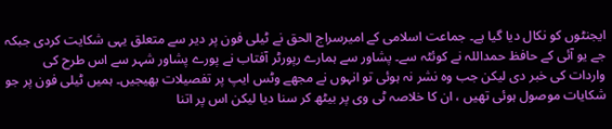ایجنٹوں کو نکال دیا گیا ہے۔ جماعت اسلامی کے امیرسراج الحق نے ٹیلی فون پر دیر سے متعلق یہی شکایت کردی جبکہ جے یو آئی کے حافظ حمداللہ نے کوئٹہ سے۔ پشاور سے ہمارے رپورٹر آفتاب نے پورے پشاور شہر سے اس طرح کی واردات کی خبر دی لیکن جب وہ نشر نہ ہوئی تو انہوں نے مجھے وٹس ایپ پر تفصیلات بھیجیں۔ ہمیں ٹیلی فون پر جو شکایات موصول ہوئی تھیں ، ان کا خلاصہ ٹی وی پر بیٹھ کر سنا دیا لیکن اس پر اتنا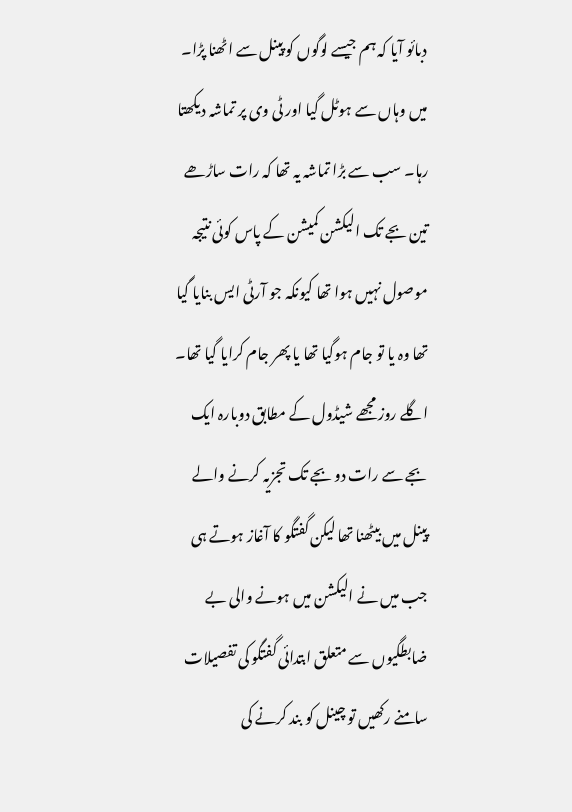دبائو آیا کہ ہم جیسے لوگوں کو پینل سے اٹھنا پڑا۔ میں وہاں سے ہوٹل گیا اور ٹی وی پر تماشہ دیکھتا رہا۔ سب سے بڑا تماشہ یہ تھا کہ رات ساڑھے تین بجے تک الیکشن کمیشن کے پاس کوئی نتیجہ موصول نہیں ہوا تھا کیونکہ جو آرٹی ایس بنایا گیا تھا وہ یا تو جام ہوگیا تھا یا پھر جام کرایا گیا تھا۔
اگلے روز مجھے شیڈول کے مطابق دوبارہ ایک بجے سے رات دو بجے تک تجزیہ کرنے والے پینل میں بیٹھنا تھا لیکن گفتگو کا آغاز ہوتے ہی جب میں نے الیکشن میں ہونے والی بے ضابطگیوں سے متعلق ابتدائی گفتگو کی تفصیلات سامنے رکھیں تو چینل کو بند کرنے کی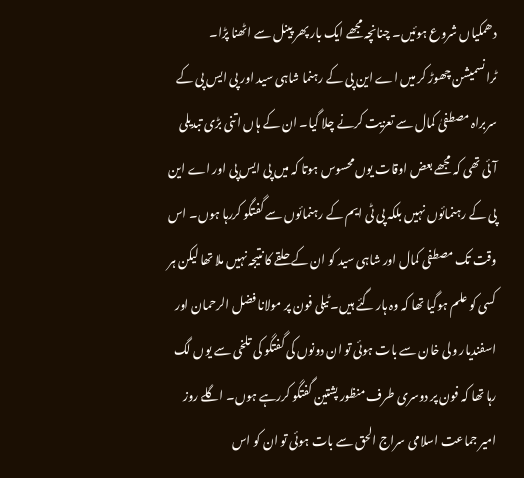دھمکیاں شروع ہوئیں۔ چنانچہ مجھے ایک بار پھر پینل سے اٹھنا پڑا۔ ٹرانسمیشن چھوڑ کر میں اے این پی کے رہنما شاہی سید اور پی ایس پی کے سربراہ مصطفیٰ کمال سے تعزیت کرنے چلا گیا۔ ان کے ہاں اتنی بڑی تبدیلی آئی تھی کہ مجھے بعض اوقات یوں محسوس ہوتا کہ میں پی ایس پی اور اے این پی کے رہنمائوں نہیں بلکہ پی ٹی ایم کے رہنمائوں سے گفتگو کررہا ہوں۔ اس وقت تک مصطفی کمال اور شاہی سید کو ان کے حلقے کا نتیجہ نہیں ملا تھا لیکن ہر کسی کو علم ہوگیا تھا کہ وہ ہار گئے ہیں۔ ٹیلی فون پر مولانا فضل الرحمان اور اسفندیار ولی خان سے بات ہوئی تو ان دونوں کی گفتگو کی تلخی سے یوں لگ رہا تھا کہ فون پر دوسری طرف منظور پشتین گفتگو کررہے ہوں۔ اگلے روز امیر جماعت اسلامی سراج الحق سے بات ہوئی تو ان کو اس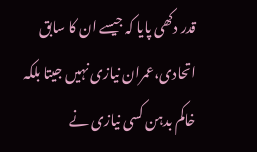قدر دکھی پایا کہ جیسے ان کا سابق اتحادی،عمران نیازی نہیں جیتا بلکہ خاکم بدہن کسی نیازی نے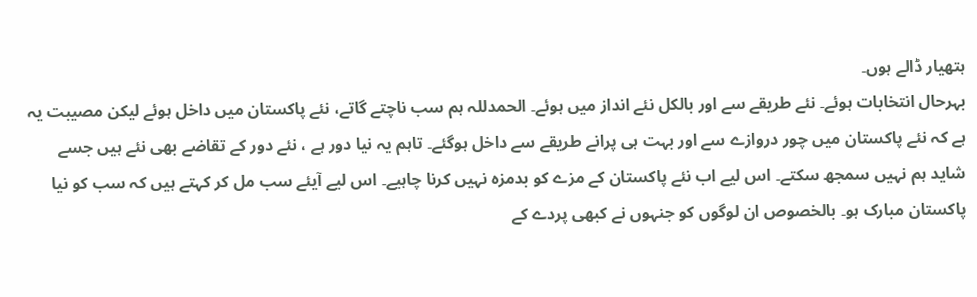ہتھیار ڈالے ہوں۔
بہرحال انتخابات ہوئے۔ نئے طریقے سے اور بالکل نئے انداز میں ہوئے۔ الحمدللہ ہم سب ناچتے گاتے، نئے پاکستان میں داخل ہوئے لیکن مصیبت یہ ہے کہ نئے پاکستان میں چور دروازے سے اور بہت ہی پرانے طریقے سے داخل ہوگئے۔ تاہم یہ نیا دور ہے ، نئے دور کے تقاضے بھی نئے ہیں جسے شاید ہم نہیں سمجھ سکتے۔ اس لیے اب نئے پاکستان کے مزے کو بدمزہ نہیں کرنا چاہیے۔ اس لیے آیئے سب مل کر کہتے ہیں کہ سب کو نیا پاکستان مبارک ہو۔ بالخصوص ان لوگوں کو جنہوں نے کبھی پردے کے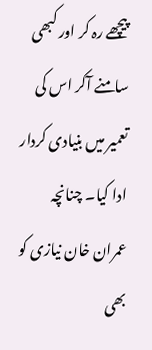پیچھے رہ کر اور کبھی سامنے آکر اس کی تعمیر میں بنیادی کردار ادا کیا۔ چنانچہ عمران خان نیازی کو بھی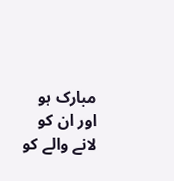مبارک ہو اور ان کو لانے والے کو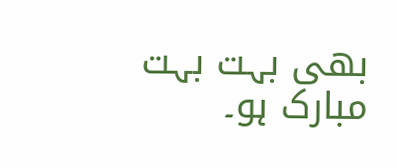بھی بہت بہت مبارک ہو۔